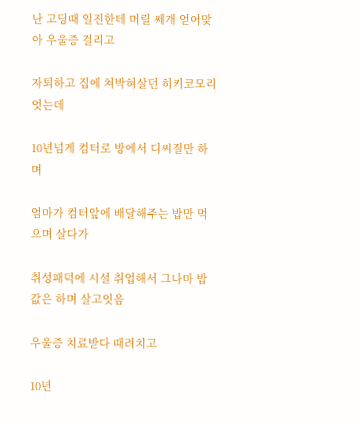난 고딩때 일진한테 머릴 쎄개 얻어맞아 우울증 걸리고

자퇴하고 집에 쳐박혀살던 히키코모리엇는데

10년넘게 컴터로 방에서 디씨질만 하며

엄마가 컴터앞에 배달해주는 밥만 먹으며 살다가

취성패덕에 시설 취업해서 그나마 밥값은 하며 살고잇음

우울증 치료받다 때려치고

10년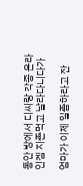동안 방에서 디씨랑 각종 온라인겜 지존먹고 날라다니다가

엄마가 이제 일좀하라고 잔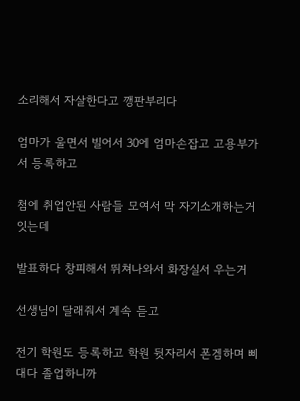소리해서 자살한다고 깽판부리다

엄마가 울면서 빌어서 30에 엄마손잡고 고용부가서 등록하고

첨에 취업안된 사람들 모여서 막 자기소개하는거 잇는데

발표하다 창피해서 뛰쳐나와서 화장실서 우는거

선생님이 달래줘서 계속 듣고

전기 학원도 등록하고 학원 뒷자리서 폰겜하며 삐대다 졸업하니까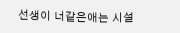선생이 너같은애는 시설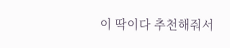이 딱이다 추천해줘서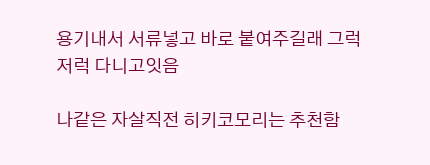용기내서 서류넣고 바로 붙여주길래 그럭저럭 다니고잇음

나같은 자살직전 히키코모리는 추천함